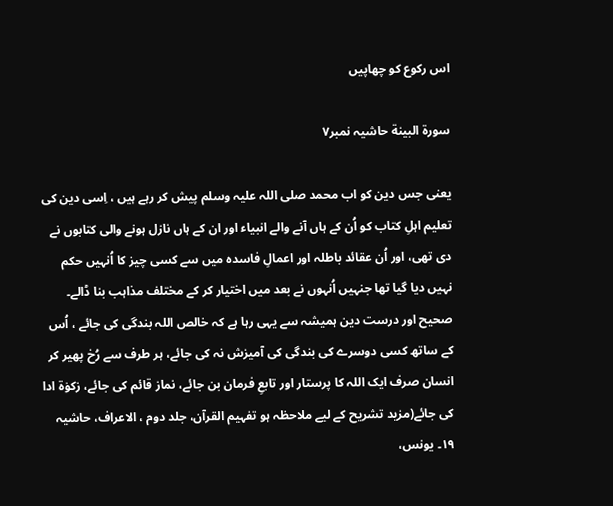اس رکوع کو چھاپیں

سورة البینة حاشیہ نمبر۷

یعنی جس دین کو اب محمد صلی اللہ علیہ وسلم پیش کر رہے ہیں ، اِسی دین کی تعلیم اہلِ کتاب کو اُن کے ہاں آنے والے انبیاء اور ان کے ہاں نازل ہونے والی کتابوں نے دی تھی، اور اُن عقائد باطلہ اور اعمالِ فاسدہ میں سے کسی چیز کا اُنہیں حکم نہیں دیا گیا تھا جنہیں اُنہوں نے بعد میں اختیار کر کے مختلف مذاہب بنا ڈالے۔ صحیح اور درست دین ہمیشہ سے یہی رہا ہے کہ خالص اللہ بندگی کی جائے ، اُس کے ساتھ کسی دوسرے کی بندگی کی آمیزش نہ کی جائے، ہر طرف سے رُخ پھیر کر انسان صرف ایک اللہ کا پرستار اور تابعِ فرمان بن جائے، نماز قائم کی جائے، زکوٰۃ ادا کی جائے(مزید تشریح کے لیے ملاحظہ ہو تفہیم القرآن، جلد دوم ، الاعراف، حاشیہ ۱۹۔ یونس،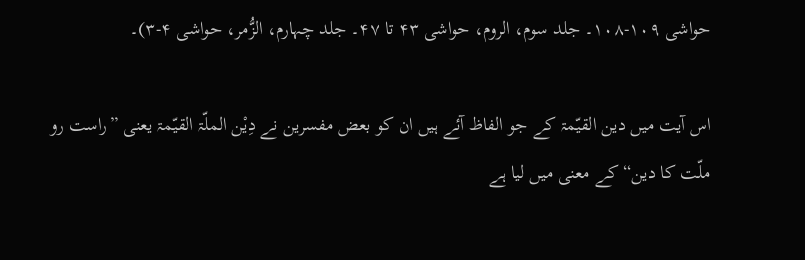حواشی ۱۰۹-۱۰۸۔ جلد سوم، الروم، حواشی ۴۳ تا ۴۷۔ جلد چہارم، الزُّمر، حواشی ۴-۳)۔

اس آیت میں دین القیّمۃ کے جو الفاظ آئے ہیں ان کو بعض مفسرین نے دِیْن الملّۃ القیّمۃ یعنی ”راست رو ملّت کا دین“ کے معنی میں لیا ہے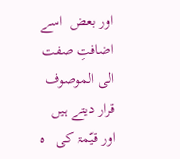اور بعض  اسے اضافتِ صفت الی الموصوف قرار دیتے ہیں اور قیّمۃ کی   ہ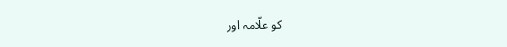کو علّامہ اور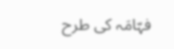فہّامَہ کی طرح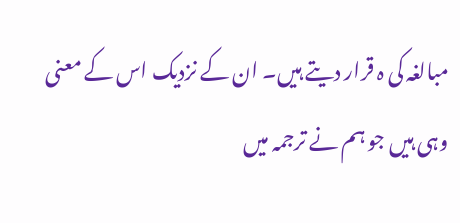مبالغہ کی ہ قرار دیتے ہیں۔ ان کے نزدیک اس کے معنی وہی ہیں جو ہم نے ترجمہ میں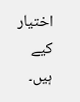اختیار کیے ہیں۔